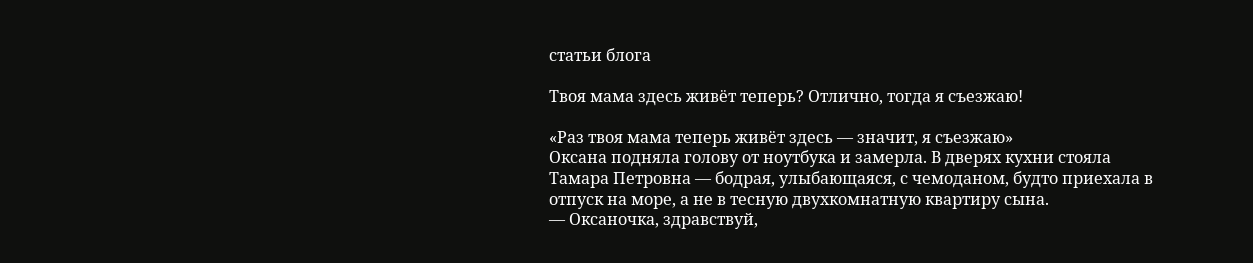статьи блога

Твоя мама здесь живёт теперь? Отлично, тогда я съезжаю!

«Раз твоя мама теперь живёт здесь — значит, я съезжаю»
Оксана подняла голову от ноутбука и замерла. В дверях кухни стояла Тамара Петровна — бодрая, улыбающаяся, с чемоданом, будто приехала в отпуск на море, а не в тесную двухкомнатную квартиру сына.
— Оксаночка, здравствуй,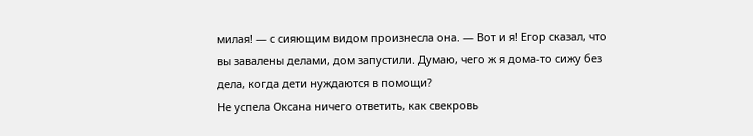милая! — с сияющим видом произнесла она. — Вот и я! Егор сказал, что вы завалены делами, дом запустили. Думаю, чего ж я дома-то сижу без дела, когда дети нуждаются в помощи?
Не успела Оксана ничего ответить, как свекровь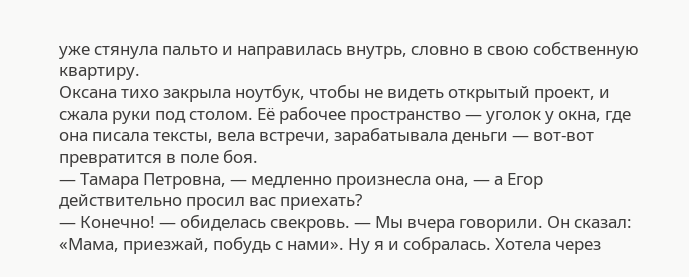уже стянула пальто и направилась внутрь, словно в свою собственную квартиру.
Оксана тихо закрыла ноутбук, чтобы не видеть открытый проект, и сжала руки под столом. Её рабочее пространство — уголок у окна, где она писала тексты, вела встречи, зарабатывала деньги — вот-вот превратится в поле боя.
— Тамара Петровна, — медленно произнесла она, — а Егор действительно просил вас приехать?
— Конечно! — обиделась свекровь. — Мы вчера говорили. Он сказал: «Мама, приезжай, побудь с нами». Ну я и собралась. Хотела через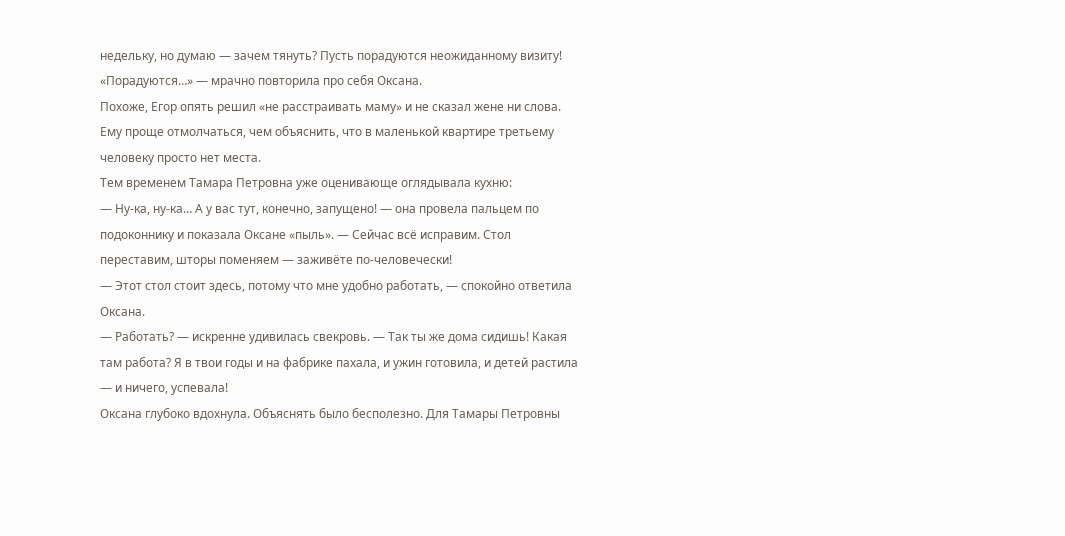недельку, но думаю — зачем тянуть? Пусть порадуются неожиданному визиту!
«Порадуются…» — мрачно повторила про себя Оксана.
Похоже, Егор опять решил «не расстраивать маму» и не сказал жене ни слова. Ему проще отмолчаться, чем объяснить, что в маленькой квартире третьему человеку просто нет места.
Тем временем Тамара Петровна уже оценивающе оглядывала кухню:
— Ну-ка, ну-ка… А у вас тут, конечно, запущено! — она провела пальцем по подоконнику и показала Оксане «пыль». — Сейчас всё исправим. Стол переставим, шторы поменяем — заживёте по-человечески!
— Этот стол стоит здесь, потому что мне удобно работать, — спокойно ответила Оксана.
— Работать? — искренне удивилась свекровь. — Так ты же дома сидишь! Какая там работа? Я в твои годы и на фабрике пахала, и ужин готовила, и детей растила — и ничего, успевала!
Оксана глубоко вдохнула. Объяснять было бесполезно. Для Тамары Петровны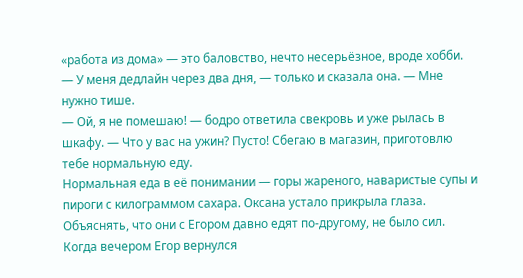«работа из дома» — это баловство, нечто несерьёзное, вроде хобби.
— У меня дедлайн через два дня, — только и сказала она. — Мне нужно тише.
— Ой, я не помешаю! — бодро ответила свекровь и уже рылась в шкафу. — Что у вас на ужин? Пусто! Сбегаю в магазин, приготовлю тебе нормальную еду.
Нормальная еда в её понимании — горы жареного, наваристые супы и пироги с килограммом сахара. Оксана устало прикрыла глаза. Объяснять, что они с Егором давно едят по-другому, не было сил.
Когда вечером Егор вернулся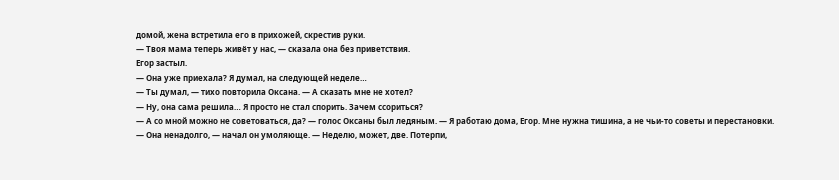домой, жена встретила его в прихожей, скрестив руки.
— Твоя мама теперь живёт у нас, — сказала она без приветствия.
Егор застыл.
— Она уже приехала? Я думал, на следующей неделе…
— Ты думал, — тихо повторила Оксана. — А сказать мне не хотел?
— Ну, она сама решила… Я просто не стал спорить. Зачем ссориться?
— А со мной можно не советоваться, да? — голос Оксаны был ледяным. — Я работаю дома, Егор. Мне нужна тишина, а не чьи-то советы и перестановки.
— Она ненадолго, — начал он умоляюще. — Неделю, может, две. Потерпи,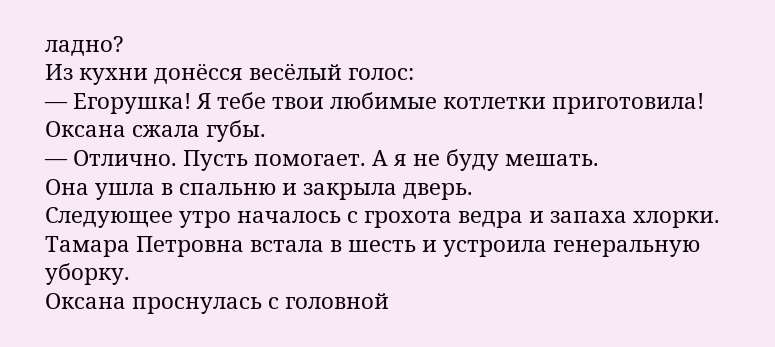ладно?
Из кухни донёсся весёлый голос:
— Егорушка! Я тебе твои любимые котлетки приготовила!
Оксана сжала губы.
— Отлично. Пусть помогает. А я не буду мешать.
Она ушла в спальню и закрыла дверь.
Следующее утро началось с грохота ведра и запаха хлорки. Тамара Петровна встала в шесть и устроила генеральную уборку.
Оксана проснулась с головной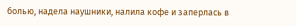болью, надела наушники, налила кофе и заперлась в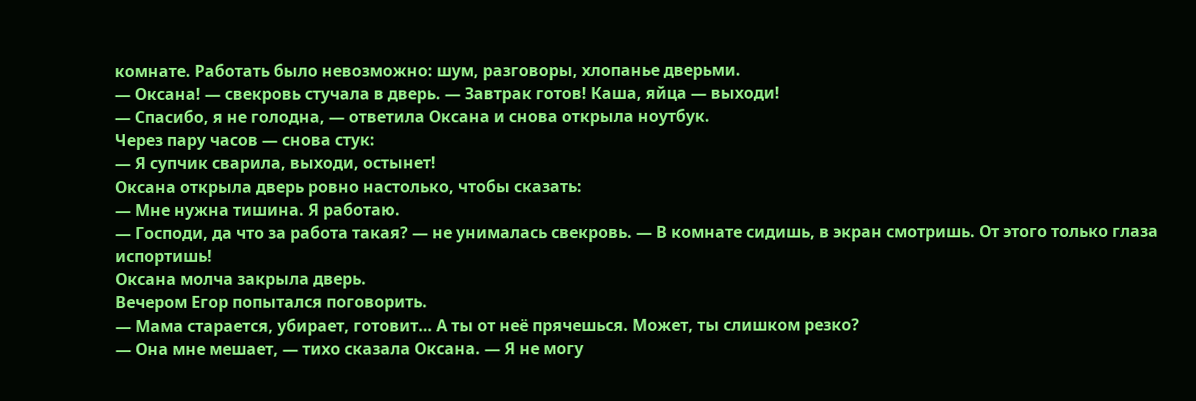комнате. Работать было невозможно: шум, разговоры, хлопанье дверьми.
— Оксана! — свекровь стучала в дверь. — Завтрак готов! Каша, яйца — выходи!
— Спасибо, я не голодна, — ответила Оксана и снова открыла ноутбук.
Через пару часов — снова стук:
— Я супчик сварила, выходи, остынет!
Оксана открыла дверь ровно настолько, чтобы сказать:
— Мне нужна тишина. Я работаю.
— Господи, да что за работа такая? — не унималась свекровь. — В комнате сидишь, в экран смотришь. От этого только глаза испортишь!
Оксана молча закрыла дверь.
Вечером Егор попытался поговорить.
— Мама старается, убирает, готовит… А ты от неё прячешься. Может, ты слишком резко?
— Она мне мешает, — тихо сказала Оксана. — Я не могу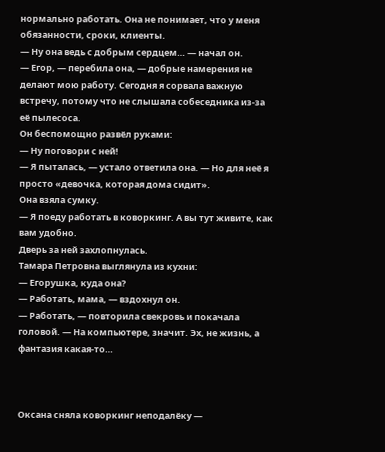нормально работать. Она не понимает, что у меня обязанности, сроки, клиенты.
— Ну она ведь с добрым сердцем… — начал он.
— Егор, — перебила она, — добрые намерения не делают мою работу. Сегодня я сорвала важную встречу, потому что не слышала собеседника из-за её пылесоса.
Он беспомощно развёл руками:
— Ну поговори с ней!
— Я пыталась, — устало ответила она. — Но для неё я просто «девочка, которая дома сидит».
Она взяла сумку.
— Я поеду работать в коворкинг. А вы тут живите, как вам удобно.
Дверь за ней захлопнулась.
Тамара Петровна выглянула из кухни:
— Егорушка, куда она?
— Работать, мама, — вздохнул он.
— Работать, — повторила свекровь и покачала головой. — На компьютере, значит. Эх, не жизнь, а фантазия какая-то…



Оксана сняла коворкинг неподалёку —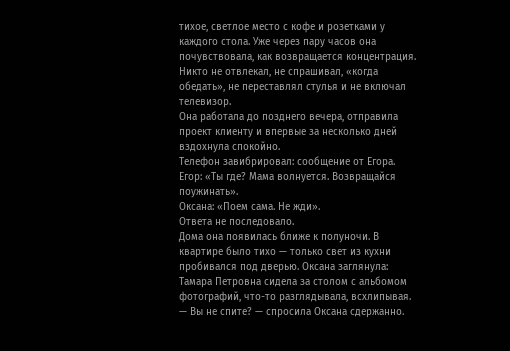тихое, светлое место с кофе и розетками у каждого стола. Уже через пару часов она почувствовала, как возвращается концентрация. Никто не отвлекал, не спрашивал, «когда обедать», не переставлял стулья и не включал телевизор.
Она работала до позднего вечера, отправила проект клиенту и впервые за несколько дней вздохнула спокойно.
Телефон завибрировал: сообщение от Егора.
Егор: «Ты где? Мама волнуется. Возвращайся поужинать».
Оксана: «Поем сама. Не жди».
Ответа не последовало.
Дома она появилась ближе к полуночи. В квартире было тихо — только свет из кухни пробивался под дверью. Оксана заглянула: Тамара Петровна сидела за столом с альбомом фотографий, что-то разглядывала, всхлипывая.
— Вы не спите? — спросила Оксана сдержанно.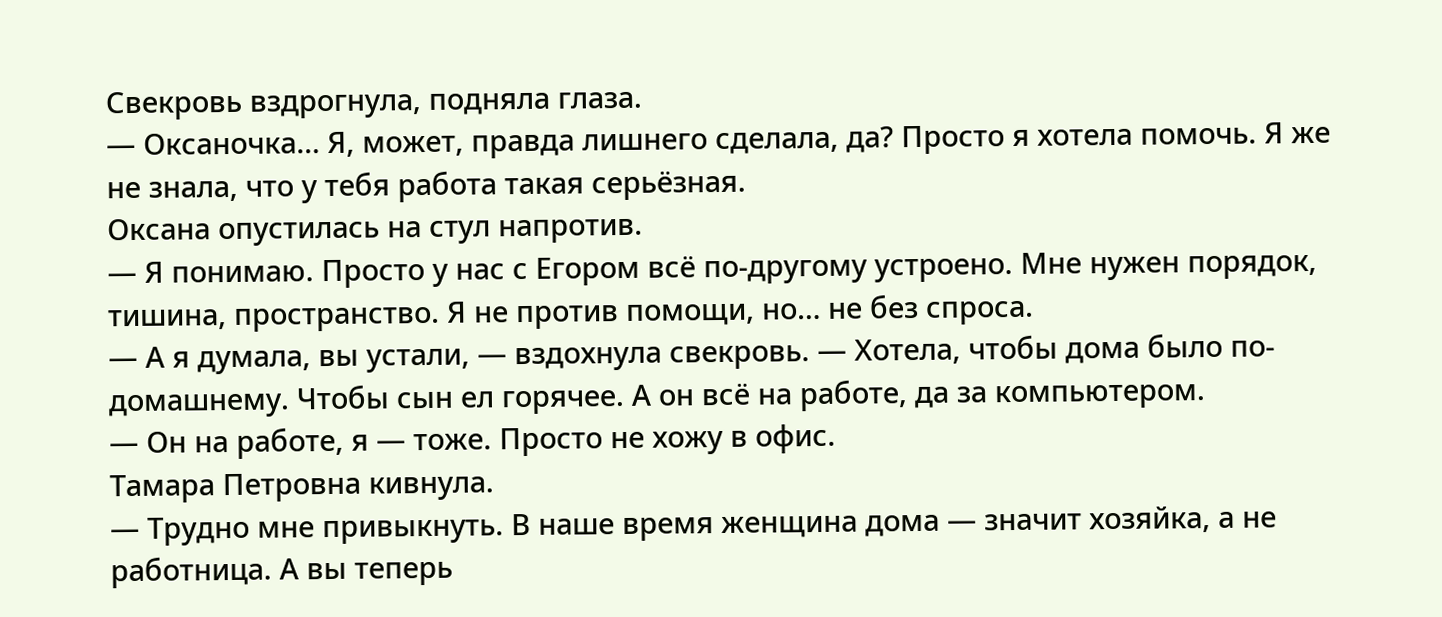Свекровь вздрогнула, подняла глаза.
— Оксаночка… Я, может, правда лишнего сделала, да? Просто я хотела помочь. Я же не знала, что у тебя работа такая серьёзная.
Оксана опустилась на стул напротив.
— Я понимаю. Просто у нас с Егором всё по-другому устроено. Мне нужен порядок, тишина, пространство. Я не против помощи, но… не без спроса.
— А я думала, вы устали, — вздохнула свекровь. — Хотела, чтобы дома было по-домашнему. Чтобы сын ел горячее. А он всё на работе, да за компьютером.
— Он на работе, я — тоже. Просто не хожу в офис.
Тамара Петровна кивнула.
— Трудно мне привыкнуть. В наше время женщина дома — значит хозяйка, а не работница. А вы теперь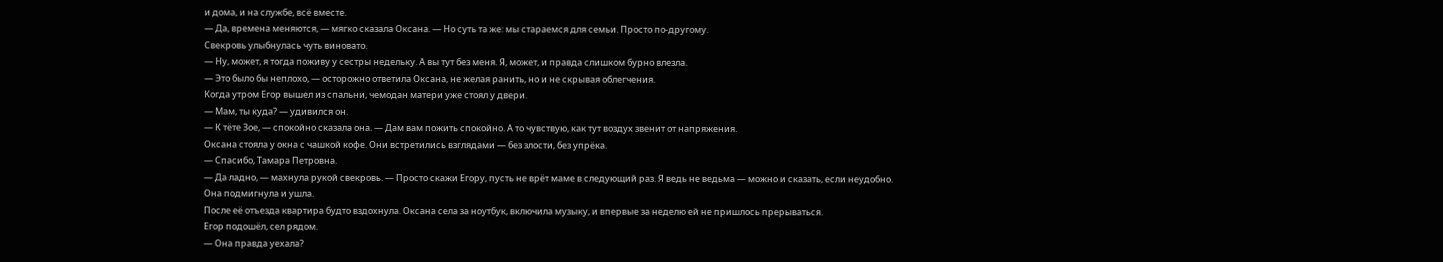и дома, и на службе, всё вместе.
— Да, времена меняются, — мягко сказала Оксана. — Но суть та же: мы стараемся для семьи. Просто по-другому.
Свекровь улыбнулась чуть виновато.
— Ну, может, я тогда поживу у сестры недельку. А вы тут без меня. Я, может, и правда слишком бурно влезла.
— Это было бы неплохо, — осторожно ответила Оксана, не желая ранить, но и не скрывая облегчения.
Когда утром Егор вышел из спальни, чемодан матери уже стоял у двери.
— Мам, ты куда? — удивился он.
— К тёте Зое, — спокойно сказала она. — Дам вам пожить спокойно. А то чувствую, как тут воздух звенит от напряжения.
Оксана стояла у окна с чашкой кофе. Они встретились взглядами — без злости, без упрёка.
— Спасибо, Тамара Петровна.
— Да ладно, — махнула рукой свекровь. — Просто скажи Егору, пусть не врёт маме в следующий раз. Я ведь не ведьма — можно и сказать, если неудобно.
Она подмигнула и ушла.
После её отъезда квартира будто вздохнула. Оксана села за ноутбук, включила музыку, и впервые за неделю ей не пришлось прерываться.
Егор подошёл, сел рядом.
— Она правда уехала?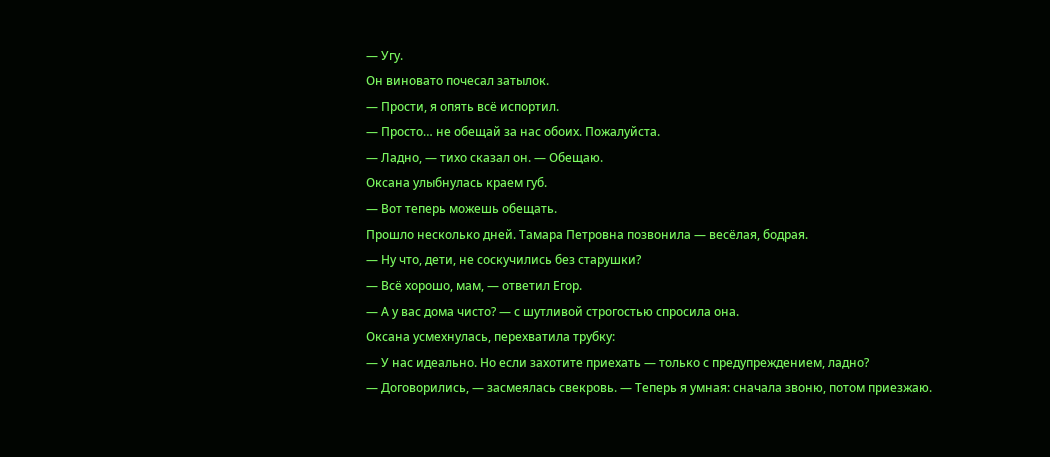— Угу.
Он виновато почесал затылок.
— Прости, я опять всё испортил.
— Просто… не обещай за нас обоих. Пожалуйста.
— Ладно, — тихо сказал он. — Обещаю.
Оксана улыбнулась краем губ.
— Вот теперь можешь обещать.
Прошло несколько дней. Тамара Петровна позвонила — весёлая, бодрая.
— Ну что, дети, не соскучились без старушки?
— Всё хорошо, мам, — ответил Егор.
— А у вас дома чисто? — с шутливой строгостью спросила она.
Оксана усмехнулась, перехватила трубку:
— У нас идеально. Но если захотите приехать — только с предупреждением, ладно?
— Договорились, — засмеялась свекровь. — Теперь я умная: сначала звоню, потом приезжаю.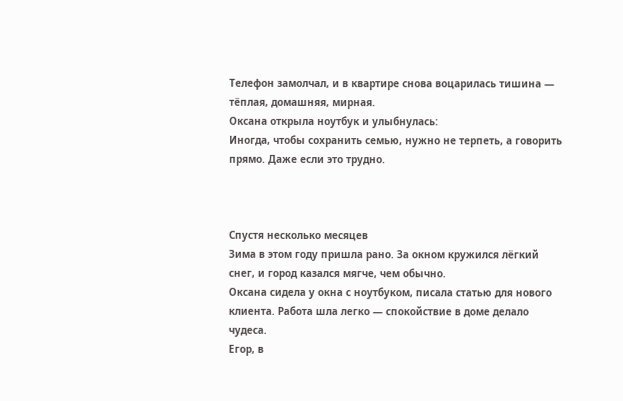Телефон замолчал, и в квартире снова воцарилась тишина — тёплая, домашняя, мирная.
Оксана открыла ноутбук и улыбнулась:
Иногда, чтобы сохранить семью, нужно не терпеть, а говорить прямо. Даже если это трудно.



Спустя несколько месяцев
Зима в этом году пришла рано. За окном кружился лёгкий снег, и город казался мягче, чем обычно.
Оксана сидела у окна с ноутбуком, писала статью для нового клиента. Работа шла легко — спокойствие в доме делало чудеса.
Егор, в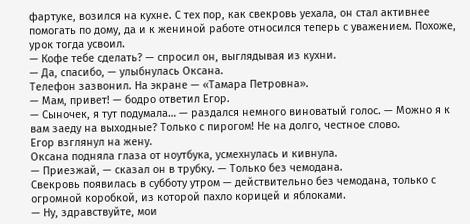фартуке, возился на кухне. С тех пор, как свекровь уехала, он стал активнее помогать по дому, да и к жениной работе относился теперь с уважением. Похоже, урок тогда усвоил.
— Кофе тебе сделать? — спросил он, выглядывая из кухни.
— Да, спасибо, — улыбнулась Оксана.
Телефон зазвонил. На экране — «Тамара Петровна».
— Мам, привет! — бодро ответил Егор.
— Сыночек, я тут подумала… — раздался немного виноватый голос. — Можно я к вам заеду на выходные? Только с пирогом! Не на долго, честное слово.
Егор взглянул на жену.
Оксана подняла глаза от ноутбука, усмехнулась и кивнула.
— Приезжай, — сказал он в трубку. — Только без чемодана.
Свекровь появилась в субботу утром — действительно без чемодана, только с огромной коробкой, из которой пахло корицей и яблоками.
— Ну, здравствуйте, мои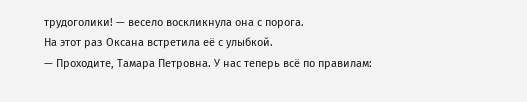трудоголики! — весело воскликнула она с порога.
На этот раз Оксана встретила её с улыбкой.
— Проходите, Тамара Петровна. У нас теперь всё по правилам: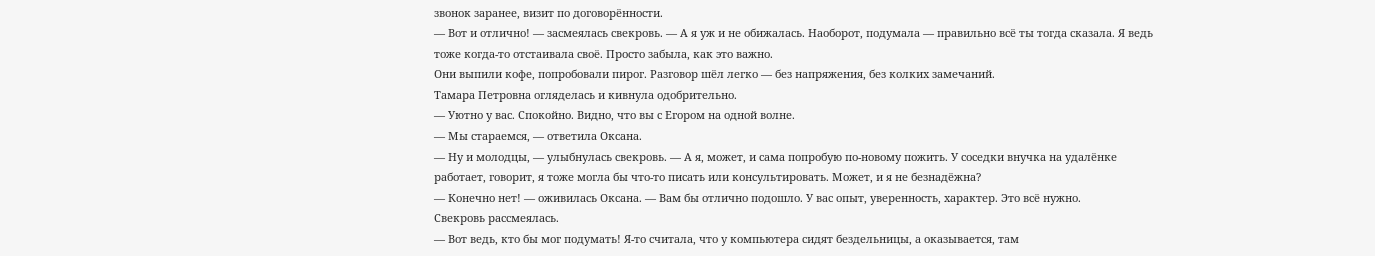звонок заранее, визит по договорённости.
— Вот и отлично! — засмеялась свекровь. — А я уж и не обижалась. Наоборот, подумала — правильно всё ты тогда сказала. Я ведь тоже когда-то отстаивала своё. Просто забыла, как это важно.
Они выпили кофе, попробовали пирог. Разговор шёл легко — без напряжения, без колких замечаний.
Тамара Петровна огляделась и кивнула одобрительно.
— Уютно у вас. Спокойно. Видно, что вы с Егором на одной волне.
— Мы стараемся, — ответила Оксана.
— Ну и молодцы, — улыбнулась свекровь. — А я, может, и сама попробую по-новому пожить. У соседки внучка на удалёнке работает, говорит, я тоже могла бы что-то писать или консультировать. Может, и я не безнадёжна?
— Конечно нет! — оживилась Оксана. — Вам бы отлично подошло. У вас опыт, уверенность, характер. Это всё нужно.
Свекровь рассмеялась.
— Вот ведь, кто бы мог подумать! Я-то считала, что у компьютера сидят бездельницы, а оказывается, там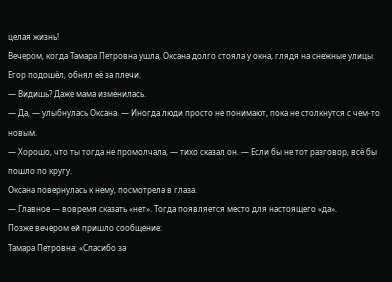целая жизнь!
Вечером, когда Тамара Петровна ушла, Оксана долго стояла у окна, глядя на снежные улицы. Егор подошёл, обнял её за плечи.
— Видишь? Даже мама изменилась.
— Да, — улыбнулась Оксана. — Иногда люди просто не понимают, пока не столкнутся с чем-то новым.
— Хорошо, что ты тогда не промолчала, — тихо сказал он. — Если бы не тот разговор, всё бы пошло по кругу.
Оксана повернулась к нему, посмотрела в глаза.
— Главное — вовремя сказать «нет». Тогда появляется место для настоящего «да».
Позже вечером ей пришло сообщение:
Тамара Петровна: «Спасибо за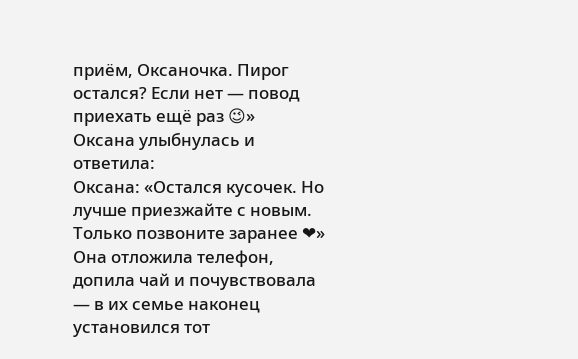приём, Оксаночка. Пирог остался? Если нет — повод приехать ещё раз 😉»
Оксана улыбнулась и ответила:
Оксана: «Остался кусочек. Но лучше приезжайте с новым. Только позвоните заранее ❤»
Она отложила телефон, допила чай и почувствовала — в их семье наконец установился тот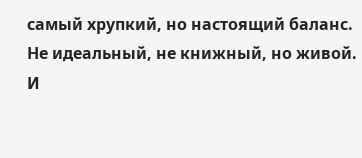самый хрупкий, но настоящий баланс.
Не идеальный, не книжный, но живой.
И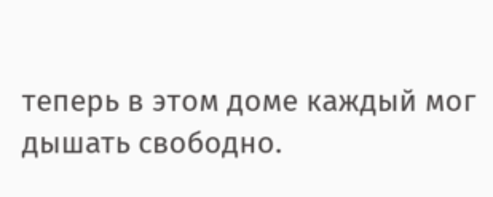теперь в этом доме каждый мог дышать свободно.